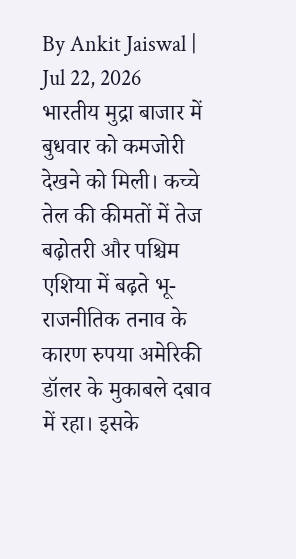By Ankit Jaiswal | Jul 22, 2026
भारतीय मुद्रा बाजार में बुधवार को कमजोरी देखने को मिली। कच्चे तेल की कीमतों में तेज बढ़ोतरी और पश्चिम एशिया में बढ़ते भू-राजनीतिक तनाव के कारण रुपया अमेरिकी डॉलर के मुकाबले दबाव में रहा। इसके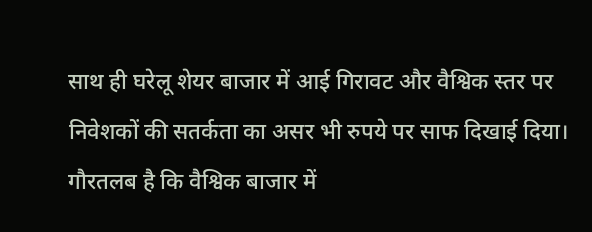साथ ही घरेलू शेयर बाजार में आई गिरावट और वैश्विक स्तर पर निवेशकों की सतर्कता का असर भी रुपये पर साफ दिखाई दिया।
गौरतलब है कि वैश्विक बाजार में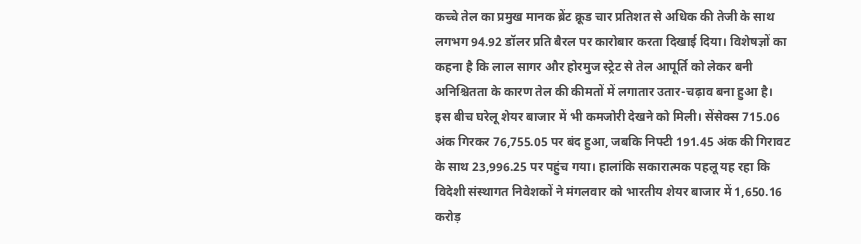कच्चे तेल का प्रमुख मानक ब्रेंट क्रूड चार प्रतिशत से अधिक की तेजी के साथ लगभग 94.92 डॉलर प्रति बैरल पर कारोबार करता दिखाई दिया। विशेषज्ञों का कहना है कि लाल सागर और होरमुज स्ट्रेट से तेल आपूर्ति को लेकर बनी अनिश्चितता के कारण तेल की कीमतों में लगातार उतार-चढ़ाव बना हुआ है।
इस बीच घरेलू शेयर बाजार में भी कमजोरी देखने को मिली। सेंसेक्स 715.06 अंक गिरकर 76,755.05 पर बंद हुआ, जबकि निफ्टी 191.45 अंक की गिरावट के साथ 23,996.25 पर पहुंच गया। हालांकि सकारात्मक पहलू यह रहा कि विदेशी संस्थागत निवेशकों ने मंगलवार को भारतीय शेयर बाजार में 1,650.16 करोड़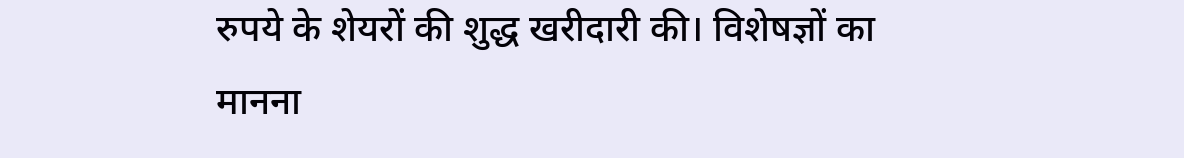रुपये के शेयरों की शुद्ध खरीदारी की। विशेषज्ञों का मानना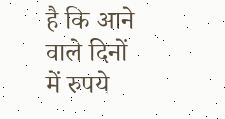है कि आने वाले दिनों में रुपये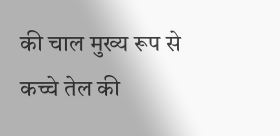की चाल मुख्य रूप से कच्चे तेल की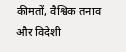कीमतों, वैश्विक तनाव और विदेशी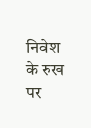निवेश के रुख पर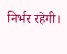निर्भर रहेगी।